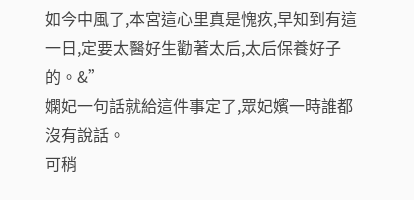如今中風了,本宮這心里真是愧疚,早知到有這一日,定要太醫好生勸著太后,太后保養好子的。&”
嫻妃一句話就給這件事定了,眾妃嬪一時誰都沒有說話。
可稍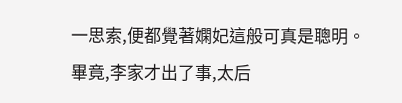一思索,便都覺著嫻妃這般可真是聰明。
畢竟,李家才出了事,太后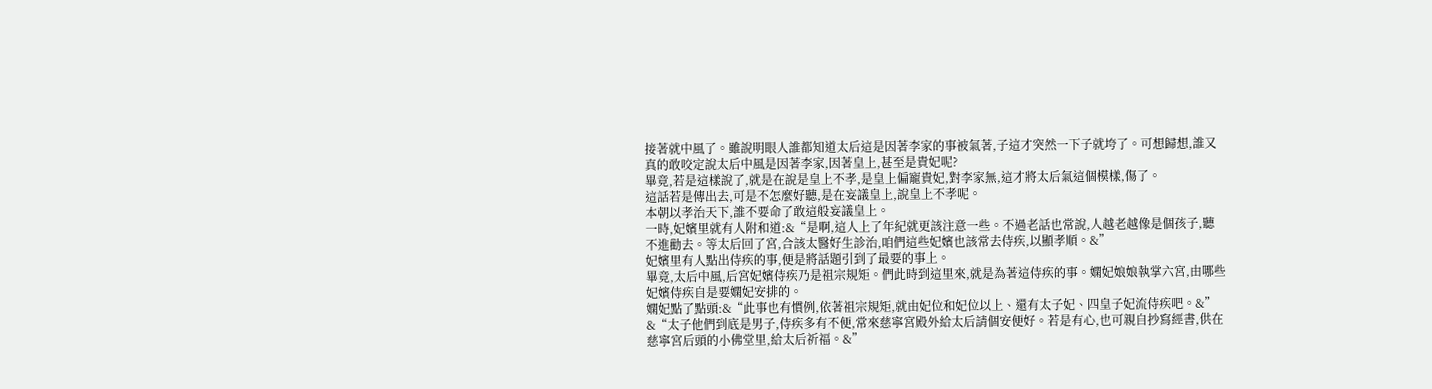接著就中風了。雖說明眼人誰都知道太后這是因著李家的事被氣著,子這才突然一下子就垮了。可想歸想,誰又真的敢咬定說太后中風是因著李家,因著皇上,甚至是貴妃呢?
畢竟,若是這樣說了,就是在說是皇上不孝,是皇上偏寵貴妃,對李家無,這才將太后氣這個模樣,傷了。
這話若是傳出去,可是不怎麼好聽,是在妄議皇上,說皇上不孝呢。
本朝以孝治天下,誰不要命了敢這般妄議皇上。
一時,妃嬪里就有人附和道:&“是啊,這人上了年紀就更該注意一些。不過老話也常說,人越老越像是個孩子,聽不進勸去。等太后回了宮,合該太醫好生診治,咱們這些妃嬪也該常去侍疾,以顯孝順。&”
妃嬪里有人點出侍疾的事,便是將話題引到了最要的事上。
畢竟,太后中風,后宮妃嬪侍疾乃是祖宗規矩。們此時到這里來,就是為著這侍疾的事。嫻妃娘娘執掌六宮,由哪些妃嬪侍疾自是要嫻妃安排的。
嫻妃點了點頭:&“此事也有慣例,依著祖宗規矩,就由妃位和妃位以上、還有太子妃、四皇子妃流侍疾吧。&”
&“太子他們到底是男子,侍疾多有不便,常來慈寧宮殿外給太后請個安便好。若是有心,也可親自抄寫經書,供在慈寧宮后頭的小佛堂里,給太后祈福。&”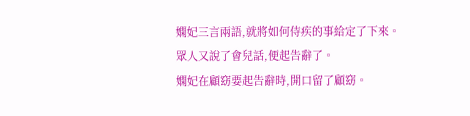嫻妃三言兩語,就將如何侍疾的事給定了下來。
眾人又說了會兒話,便起告辭了。
嫻妃在顧窈要起告辭時,開口留了顧窈。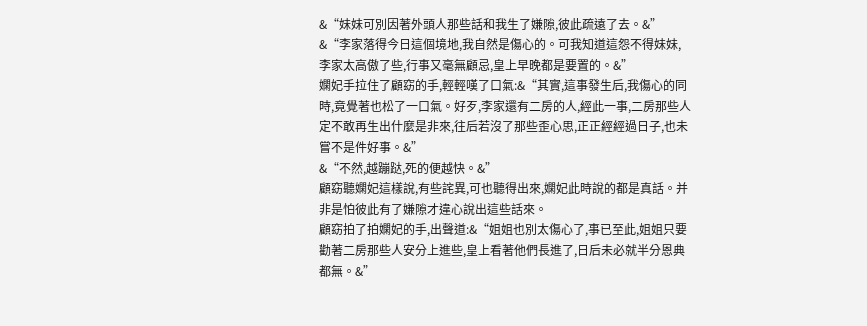&“妹妹可別因著外頭人那些話和我生了嫌隙,彼此疏遠了去。&”
&“李家落得今日這個境地,我自然是傷心的。可我知道這怨不得妹妹,李家太高傲了些,行事又毫無顧忌,皇上早晚都是要置的。&”
嫻妃手拉住了顧窈的手,輕輕嘆了口氣:&“其實,這事發生后,我傷心的同時,竟覺著也松了一口氣。好歹,李家還有二房的人,經此一事,二房那些人定不敢再生出什麼是非來,往后若沒了那些歪心思,正正經經過日子,也未嘗不是件好事。&”
&“不然,越蹦跶,死的便越快。&”
顧窈聽嫻妃這樣說,有些詫異,可也聽得出來,嫻妃此時說的都是真話。并非是怕彼此有了嫌隙才違心說出這些話來。
顧窈拍了拍嫻妃的手,出聲道:&“姐姐也別太傷心了,事已至此,姐姐只要勸著二房那些人安分上進些,皇上看著他們長進了,日后未必就半分恩典都無。&”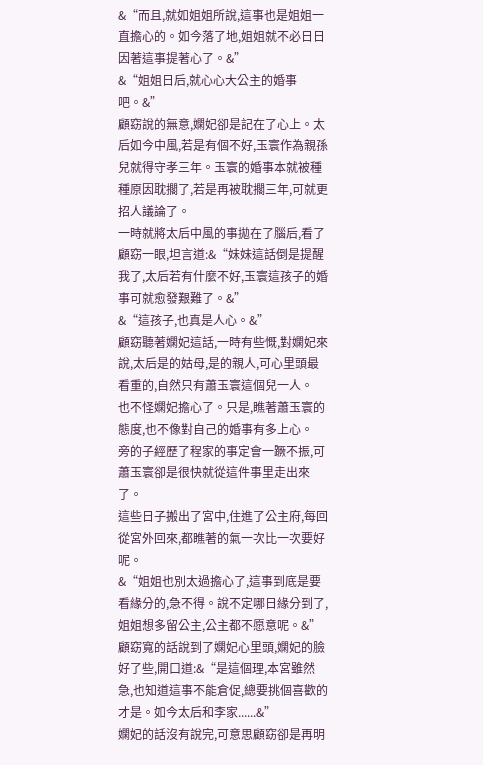&“而且,就如姐姐所說,這事也是姐姐一直擔心的。如今落了地,姐姐就不必日日因著這事提著心了。&”
&“姐姐日后,就心心大公主的婚事吧。&”
顧窈說的無意,嫻妃卻是記在了心上。太后如今中風,若是有個不好,玉寰作為親孫兒就得守孝三年。玉寰的婚事本就被種種原因耽擱了,若是再被耽擱三年,可就更招人議論了。
一時就將太后中風的事拋在了腦后,看了顧窈一眼,坦言道:&“妹妹這話倒是提醒我了,太后若有什麼不好,玉寰這孩子的婚事可就愈發艱難了。&”
&“這孩子,也真是人心。&”
顧窈聽著嫻妃這話,一時有些慨,對嫻妃來說,太后是的姑母,是的親人,可心里頭最看重的,自然只有蕭玉寰這個兒一人。
也不怪嫻妃擔心了。只是,瞧著蕭玉寰的態度,也不像對自己的婚事有多上心。
旁的子經歷了程家的事定會一蹶不振,可蕭玉寰卻是很快就從這件事里走出來了。
這些日子搬出了宮中,住進了公主府,每回從宮外回來,都瞧著的氣一次比一次要好呢。
&“姐姐也別太過擔心了,這事到底是要看緣分的,急不得。說不定哪日緣分到了,姐姐想多留公主,公主都不愿意呢。&”
顧窈寬的話說到了嫻妃心里頭,嫻妃的臉好了些,開口道:&“是這個理,本宮雖然急,也知道這事不能倉促,總要挑個喜歡的才是。如今太后和李家......&”
嫻妃的話沒有說完,可意思顧窈卻是再明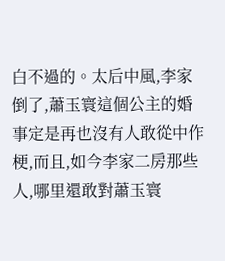白不過的。太后中風,李家倒了,蕭玉寰這個公主的婚事定是再也沒有人敢從中作梗,而且,如今李家二房那些人,哪里還敢對蕭玉寰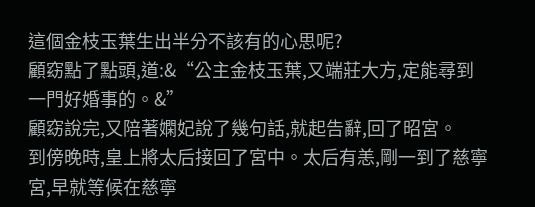這個金枝玉葉生出半分不該有的心思呢?
顧窈點了點頭,道:&“公主金枝玉葉,又端莊大方,定能尋到一門好婚事的。&”
顧窈說完,又陪著嫻妃說了幾句話,就起告辭,回了昭宮。
到傍晚時,皇上將太后接回了宮中。太后有恙,剛一到了慈寧宮,早就等候在慈寧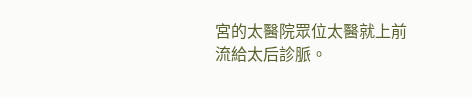宮的太醫院眾位太醫就上前流給太后診脈。